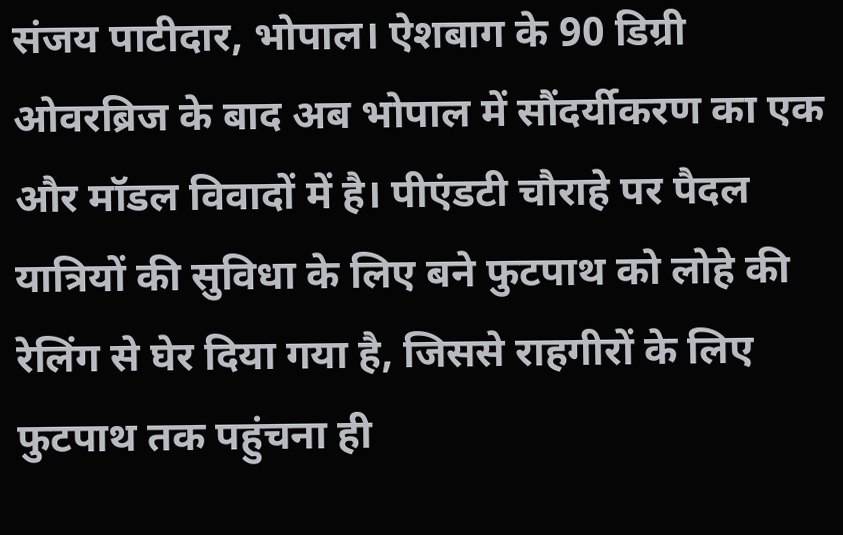संजय पाटीदार, भोपाल। ऐशबाग के 90 डिग्री ओवरब्रिज के बाद अब भोपाल में सौंदर्यीकरण का एक और मॉडल विवादों में है। पीएंडटी चौराहे पर पैदल यात्रियों की सुविधा के लिए बने फुटपाथ को लोहे की रेलिंग से घेर दिया गया है, जिससे राहगीरों के लिए फुटपाथ तक पहुंचना ही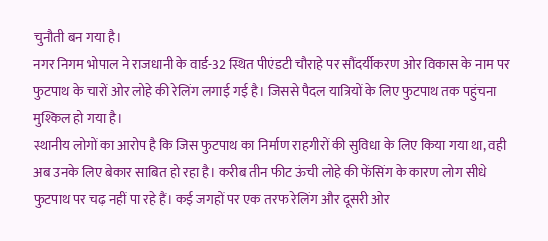चुनौती बन गया है।
नगर निगम भोपाल ने राजधानी के वार्ड-32 स्थित पीएंडटी चौराहे पर सौंदर्यीकरण ओर विकास के नाम पर फुटपाथ के चारों ओर लोहे की रेलिंग लगाई गई है। जिससे पैदल यात्रियों के लिए फुटपाथ तक पहुंचना मुश्किल हो गया है।
स्थानीय लोगों का आरोप है कि जिस फुटपाथ का निर्माण राहगीरों की सुविधा के लिए किया गया था, वही अब उनके लिए बेकार साबित हो रहा है। करीब तीन फीट ऊंची लोहे की फेंसिंग के कारण लोग सीधे फुटपाथ पर चढ़ नहीं पा रहे हैं। कई जगहों पर एक तरफ रेलिंग और दूसरी ओर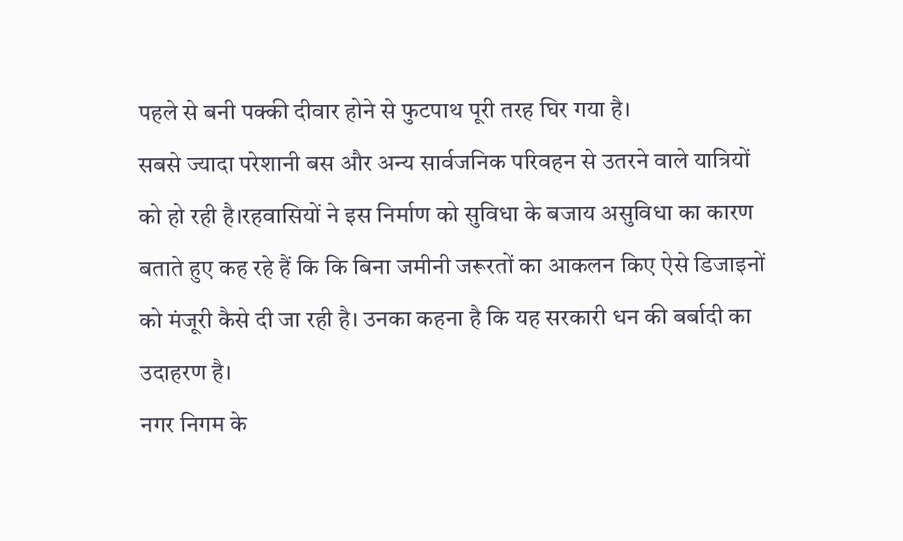पहले से बनी पक्की दीवार होने से फुटपाथ पूरी तरह घिर गया है।
सबसे ज्यादा परेशानी बस और अन्य सार्वजनिक परिवहन से उतरने वाले यात्रियों को हो रही है।रहवासियों ने इस निर्माण को सुविधा के बजाय असुविधा का कारण बताते हुए कह रहे हैं कि कि बिना जमीनी जरूरतों का आकलन किए ऐसे डिजाइनों को मंजूरी कैसे दी जा रही है। उनका कहना है कि यह सरकारी धन की बर्बादी का उदाहरण है।
नगर निगम के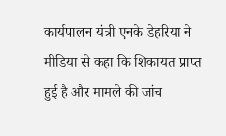कार्यपालन यंत्री एनके डेहरिया ने मीडिया से कहा कि शिकायत प्राप्त हुई है और मामले की जांच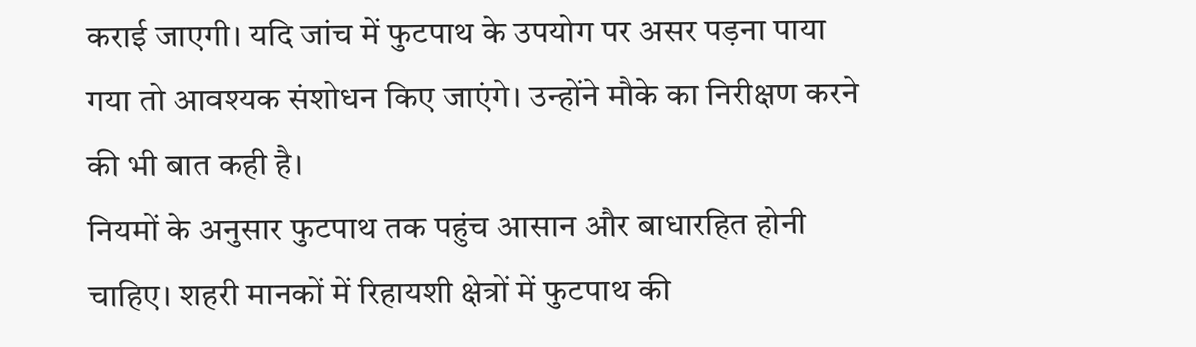कराई जाएगी। यदि जांच में फुटपाथ के उपयोग पर असर पड़ना पाया गया तो आवश्यक संशोधन किए जाएंगे। उन्होंने मौके का निरीक्षण करने की भी बात कही है।
नियमों के अनुसार फुटपाथ तक पहुंच आसान और बाधारहित होनी चाहिए। शहरी मानकों में रिहायशी क्षेत्रों में फुटपाथ की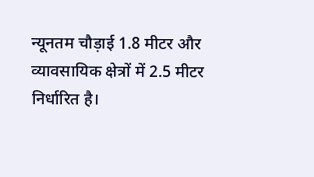न्यूनतम चौड़ाई 1.8 मीटर और व्यावसायिक क्षेत्रों में 2.5 मीटर निर्धारित है।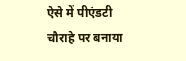ऐसे में पीएंडटी चौराहे पर बनाया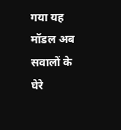गया यह मॉडल अब सवालों के घेरे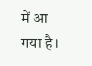में आ गया है।